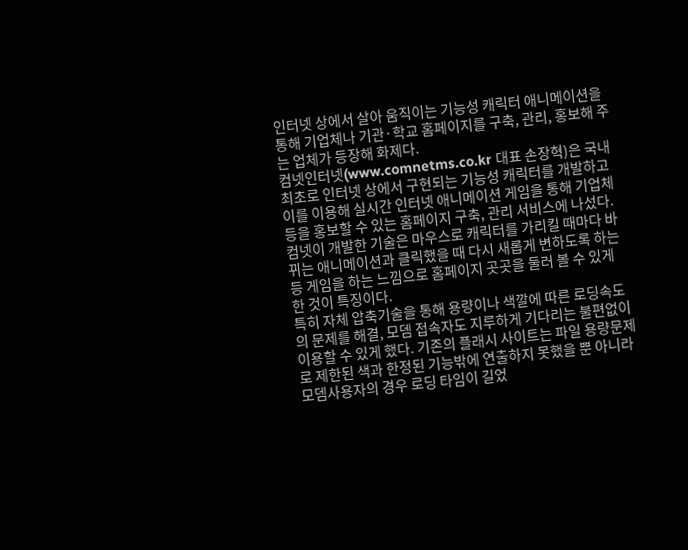인터넷 상에서 살아 움직이는 기능성 캐릭터 애니메이션을 통해 기업체나 기관·학교 홈페이지를 구축, 관리, 홍보해 주는 업체가 등장해 화제다.
컴넷인터넷(www.comnetms.co.kr 대표 손장혁)은 국내 최초로 인터넷 상에서 구현되는 기능성 캐릭터를 개발하고 이를 이용해 실시간 인터넷 애니메이션 게임을 통해 기업체 등을 홍보할 수 있는 홈페이지 구축, 관리 서비스에 나섰다.
컴넷이 개발한 기술은 마우스로 캐릭터를 가리킬 때마다 바뀌는 애니메이션과 클릭했을 때 다시 새롭게 변하도록 하는 등 게임을 하는 느낌으로 홈페이지 곳곳을 둘러 볼 수 있게 한 것이 특징이다.
특히 자체 압축기술을 통해 용량이나 색깔에 따른 로딩속도의 문제를 해결, 모뎀 접속자도 지루하게 기다리는 불편없이 이용할 수 있게 했다. 기존의 플래시 사이트는 파일 용량문제로 제한된 색과 한정된 기능밖에 연출하지 못했을 뿐 아니라 모뎀사용자의 경우 로딩 타임이 길었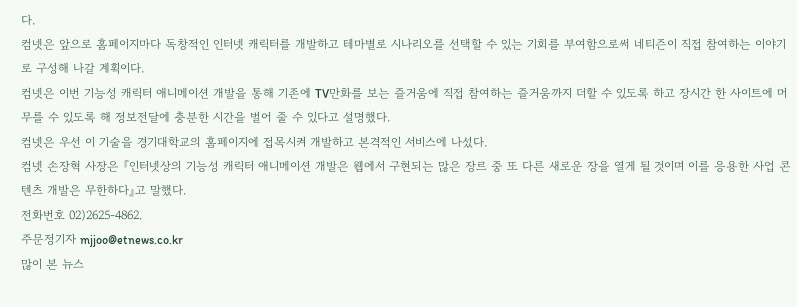다.
컴넷은 앞으로 홈페이지마다 독창적인 인터넷 캐릭터를 개발하고 테마별로 시나리오를 선택할 수 있는 기회를 부여함으로써 네티즌이 직접 참여하는 이야기로 구성해 나갈 계획이다.
컴넷은 이번 기능성 캐릭터 애니메이션 개발을 통해 기존에 TV만화를 보는 즐거움에 직접 참여하는 즐거움까지 더할 수 있도록 하고 장시간 한 사이트에 머무를 수 있도록 해 정보전달에 충분한 시간을 벌어 줄 수 있다고 설명했다.
컴넷은 우선 이 기술을 경기대학교의 홈페이지에 접목시켜 개발하고 본격적인 서비스에 나섰다.
컴넷 손장혁 사장은 『인터넷상의 기능성 캐릭터 애니메이션 개발은 웹에서 구현되는 많은 장르 중 또 다른 새로운 장을 열게 될 것이며 이를 응용한 사업 콘텐츠 개발은 무한하다』고 말했다.
전화번호 02)2625-4862.
주문정기자 mjjoo@etnews.co.kr
많이 본 뉴스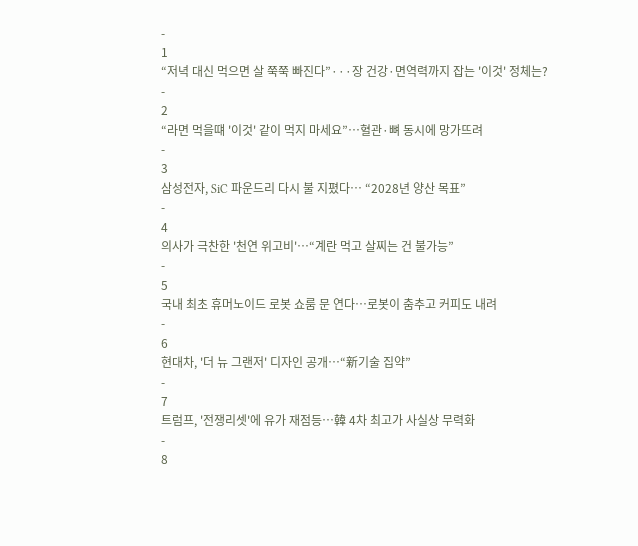-
1
“저녁 대신 먹으면 살 쭉쭉 빠진다”···장 건강·면역력까지 잡는 '이것' 정체는?
-
2
“라면 먹을떄 '이것' 같이 먹지 마세요”…혈관·뼈 동시에 망가뜨려
-
3
삼성전자, SiC 파운드리 다시 불 지폈다… “2028년 양산 목표”
-
4
의사가 극찬한 '천연 위고비'…“계란 먹고 살찌는 건 불가능”
-
5
국내 최초 휴머노이드 로봇 쇼룸 문 연다…로봇이 춤추고 커피도 내려
-
6
현대차, '더 뉴 그랜저' 디자인 공개…“新기술 집약”
-
7
트럼프, '전쟁리셋'에 유가 재점등…韓 4차 최고가 사실상 무력화
-
8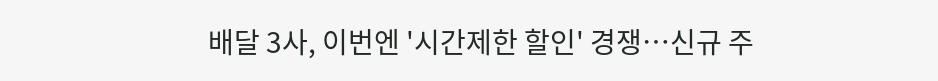배달 3사, 이번엔 '시간제한 할인' 경쟁…신규 주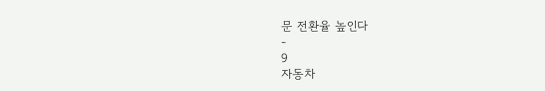문 전환율 높인다
-
9
자동차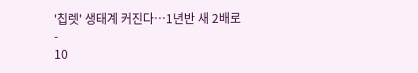'칩렛' 생태계 커진다…1년반 새 2배로
-
10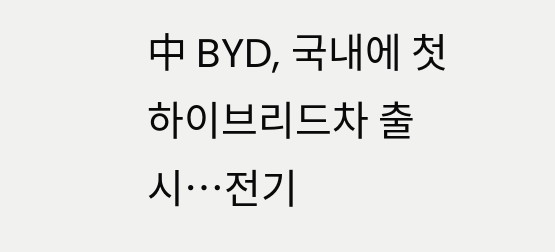中 BYD, 국내에 첫 하이브리드차 출시…전기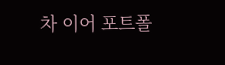차 이어 포트폴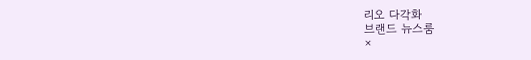리오 다각화
브랜드 뉴스룸
×